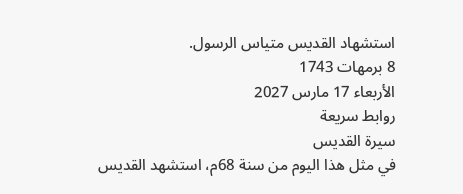استشهاد القديس متياس الرسول.
8 برمهات 1743
الأربعاء 17 مارس 2027
روابط سريعة
سيرة القديس
في مثل هذا اليوم من سنة 68م، استشهد القديس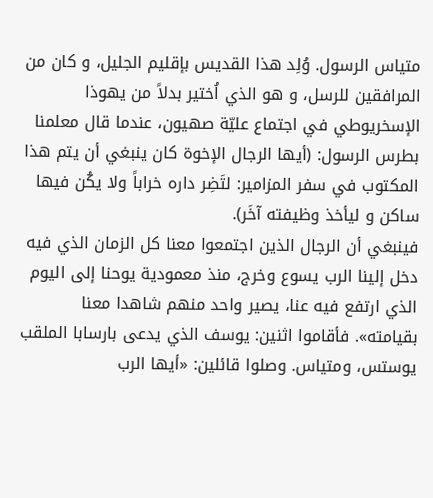متياس الرسول. وُلِد هذا القديس بإقليم الجليل، و كان من المرافقين للرسل، و هو الذي اُختير بدلاً من يهوذا الإسخريوطي في اجتماع عليّة صهيون، عندما قال معلمنا بطرس الرسول: (أيها الرجال الإخوة كان ينبغي أن يتم هذا المكتوب في سفر المزامير: لتَضِر داره خراباً ولا يكُن فيها ساكن و ليأخذ وظيفته آخَر).
فينبغي أن الرجال الذين اجتمعوا معنا كل الزمان الذي فيه دخل إلينا الرب يسوع وخرج، منذ معمودية يوحنا إلى اليوم الذي ارتفع فيه عنا، يصير واحد منهم شاهدا معنا بقيامته». فأقاموا اثنين: يوسف الذي يدعى بارسابا الملقب يوستس، ومتياس. وصلوا قائلين: «أيها الرب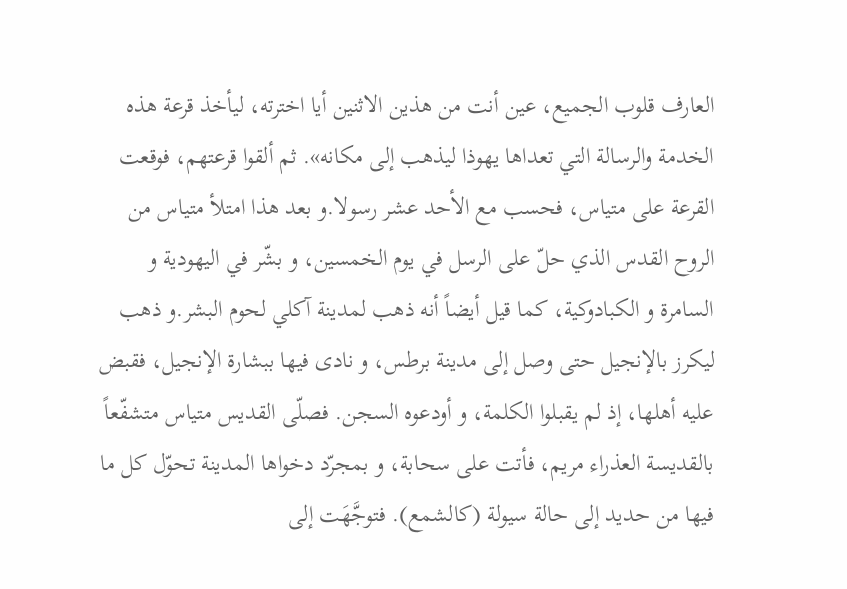العارف قلوب الجميع، عين أنت من هذين الاثنين أيا اخترته، ليأخذ قرعة هذه الخدمة والرسالة التي تعداها يهوذا ليذهب إلى مكانه». ثم ألقوا قرعتهم، فوقعت القرعة على متياس، فحسب مع الأحد عشر رسولا.و بعد هذا امتلأ متياس من الروح القدس الذي حلّ على الرسل في يوم الخمسين، و بشّر في اليهودية و السامرة و الكبادوكية، كما قيل أيضاً أنه ذهب لمدينة آكلي لحوم البشر.و ذهب ليكرز بالإنجيل حتى وصل إلى مدينة برطس، و نادى فيها ببشارة الإنجيل، فقبض عليه أهلها، إذ لم يقبلوا الكلمة، و أودعوه السجن. فصلّى القديس متياس متشفّعاً بالقديسة العذراء مريم، فأتت على سحابة، و بمجرّد دخواها المدينة تحوّل كل ما فيها من حديد إلى حالة سيولة (كالشمع). فتوجَّهَت إلى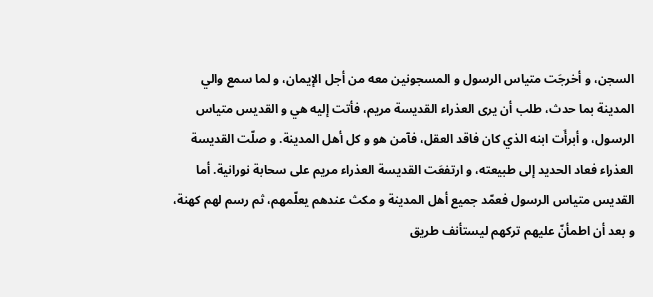السجن، و أخرجَت متياس الرسول و المسجونين معه من أجل الإيمان، و لما سمع والي المدينة بما حدث، طلب أن يرى العذراء القديسة مريم، فأتت إليه هي و القديس متياس الرسول، و أبرأَت ابنه الذي كان فاقد العقل، فآمن هو و كل أهل المدينة. و صلّت القديسة العذراء فعاد الحديد إلى طبيعته، و ارتفعَت القديسة العذراء مريم على سحابة نورانية. أما القديس متياس الرسول فعمّد جميع أهل المدينة و مكث عندهم يعلّمهم، ثم رسم لهم كهنة، و بعد أن اطمأنّ عليهم تركهم ليستأنف طريق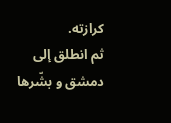كرازته.
ثم انطلق إلى دمشق و بشّرها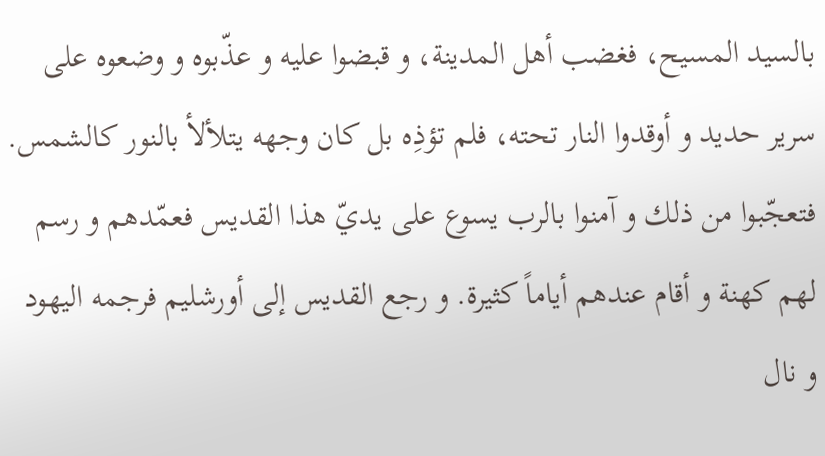بالسيد المسيح، فغضب أهل المدينة، و قبضوا عليه و عذّبوه و وضعوه على سرير حديد و أوقدوا النار تحته، فلم تؤذِه بل كان وجهه يتلألأ بالنور كالشمس. فتعجّبوا من ذلك و آمنوا بالرب يسوع على يديّ هذا القديس فعمّدهم و رسم لهم كهنة و أقام عندهم أياماً كثيرة. و رجع القديس إلى أورشليم فرجمه اليهود و نال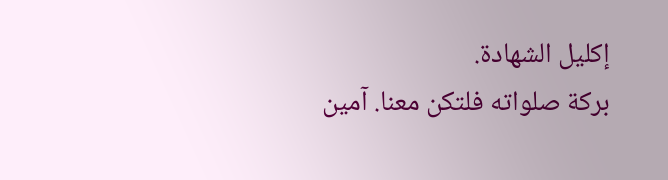إكليل الشهادة.
بركة صلواته فلتكن معنا. آمين